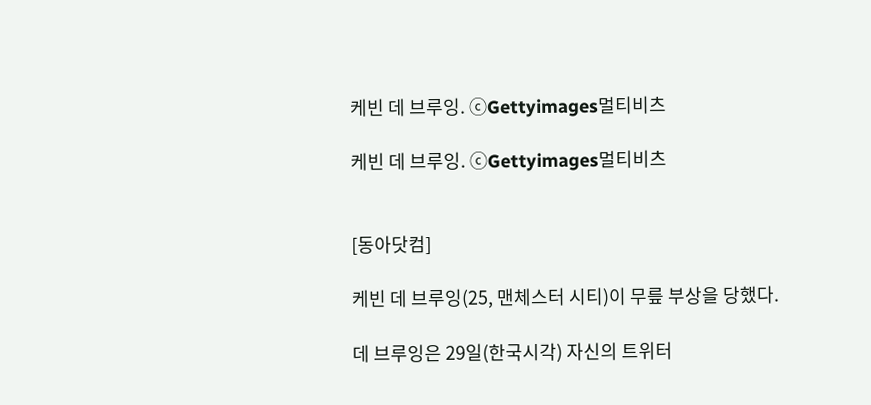케빈 데 브루잉. ⓒGettyimages멀티비츠

케빈 데 브루잉. ⓒGettyimages멀티비츠


[동아닷컴]

케빈 데 브루잉(25, 맨체스터 시티)이 무릎 부상을 당했다.

데 브루잉은 29일(한국시각) 자신의 트위터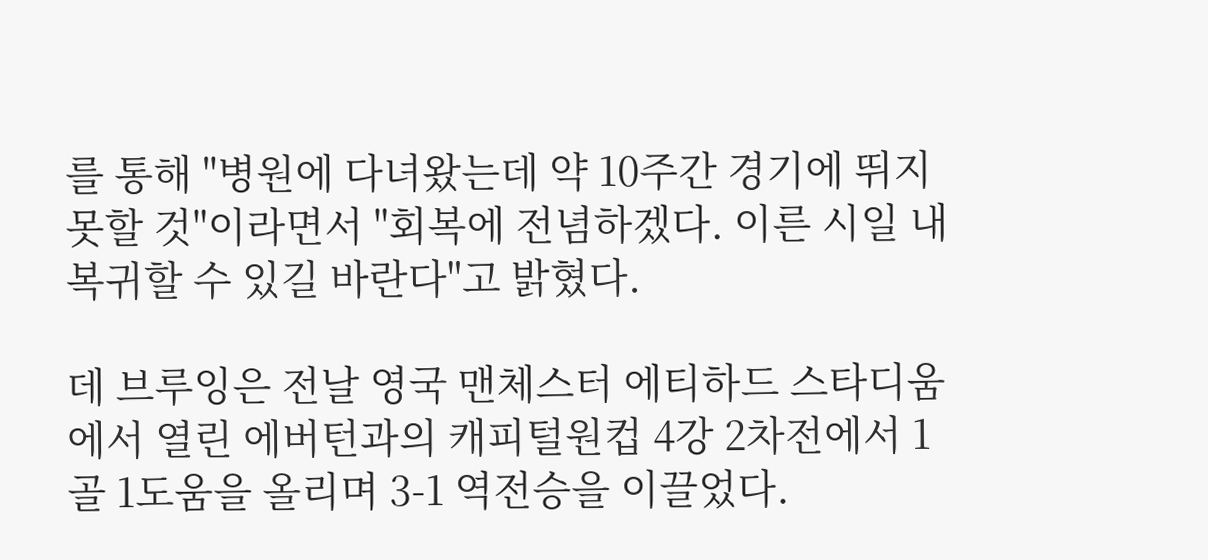를 통해 "병원에 다녀왔는데 약 10주간 경기에 뛰지 못할 것"이라면서 "회복에 전념하겠다. 이른 시일 내 복귀할 수 있길 바란다"고 밝혔다.

데 브루잉은 전날 영국 맨체스터 에티하드 스타디움에서 열린 에버턴과의 캐피털원컵 4강 2차전에서 1골 1도움을 올리며 3-1 역전승을 이끌었다.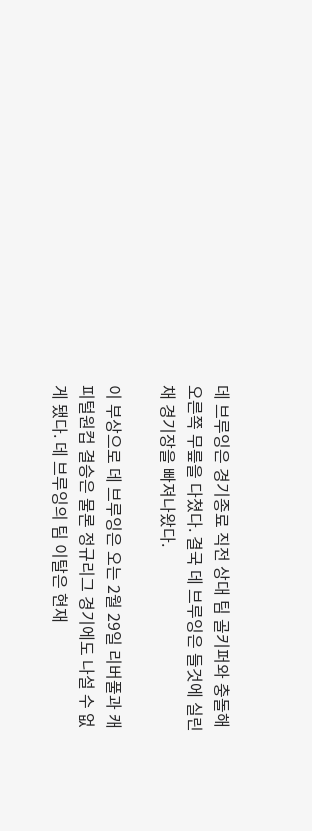데 브루잉은 경기종료 직전 상대 팀 골키퍼와 충돌해 오른쪽 무릎을 다쳤다. 결국 데 브루잉은 들것에 실린 채 경기장을 빠져나왔다.

이 부상으로 데 브루잉은 오는 2월 29일 리버풀과 캐피털원컵 결승은 물론 정규리그 경기에도 나설 수 없게 됐다. 데 브루잉의 팀 이탈은 현재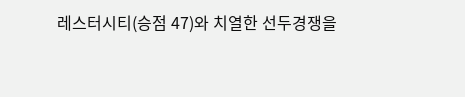레스터시티(승점 47)와 치열한 선두경쟁을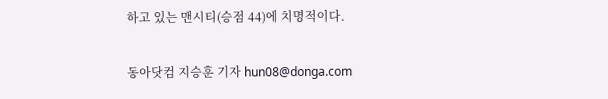하고 있는 맨시티(승점 44)에 치명적이다.

동아닷컴 지승훈 기자 hun08@donga.com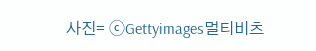사진= ⓒGettyimages멀티비츠